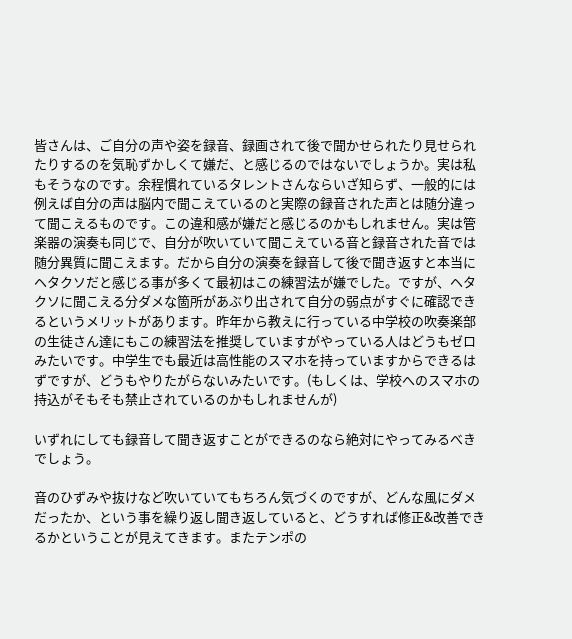皆さんは、ご自分の声や姿を録音、録画されて後で聞かせられたり見せられたりするのを気恥ずかしくて嫌だ、と感じるのではないでしょうか。実は私もそうなのです。余程慣れているタレントさんならいざ知らず、一般的には例えば自分の声は脳内で聞こえているのと実際の録音された声とは随分違って聞こえるものです。この違和感が嫌だと感じるのかもしれません。実は管楽器の演奏も同じで、自分が吹いていて聞こえている音と録音された音では随分異質に聞こえます。だから自分の演奏を録音して後で聞き返すと本当にヘタクソだと感じる事が多くて最初はこの練習法が嫌でした。ですが、ヘタクソに聞こえる分ダメな箇所があぶり出されて自分の弱点がすぐに確認できるというメリットがあります。昨年から教えに行っている中学校の吹奏楽部の生徒さん達にもこの練習法を推奨していますがやっている人はどうもゼロみたいです。中学生でも最近は高性能のスマホを持っていますからできるはずですが、どうもやりたがらないみたいです。(もしくは、学校へのスマホの持込がそもそも禁止されているのかもしれませんが)

いずれにしても録音して聞き返すことができるのなら絶対にやってみるべきでしょう。

音のひずみや抜けなど吹いていてもちろん気づくのですが、どんな風にダメだったか、という事を繰り返し聞き返していると、どうすれば修正&改善できるかということが見えてきます。またテンポの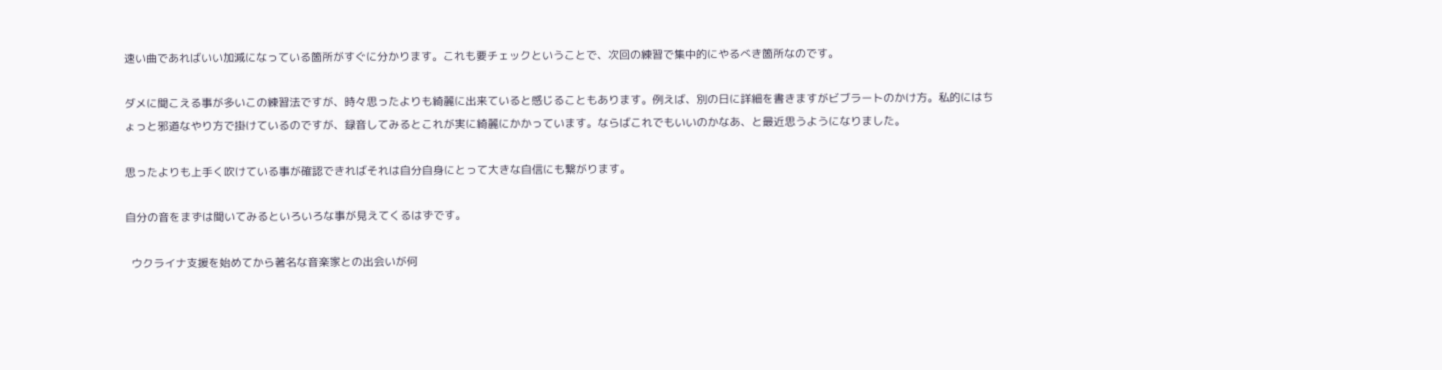速い曲であればいい加減になっている箇所がすぐに分かります。これも要チェックということで、次回の練習で集中的にやるべき箇所なのです。

ダメに聞こえる事が多いこの練習法ですが、時々思ったよりも綺麗に出来ていると感じることもあります。例えば、別の日に詳細を書きますがビブラートのかけ方。私的にはちょっと邪道なやり方で掛けているのですが、録音してみるとこれが実に綺麗にかかっています。ならばこれでもいいのかなあ、と最近思うようになりました。

思ったよりも上手く吹けている事が確認できればそれは自分自身にとって大きな自信にも繋がります。

自分の音をまずは聞いてみるといろいろな事が見えてくるはずです。

  ウクライナ支援を始めてから著名な音楽家との出会いが何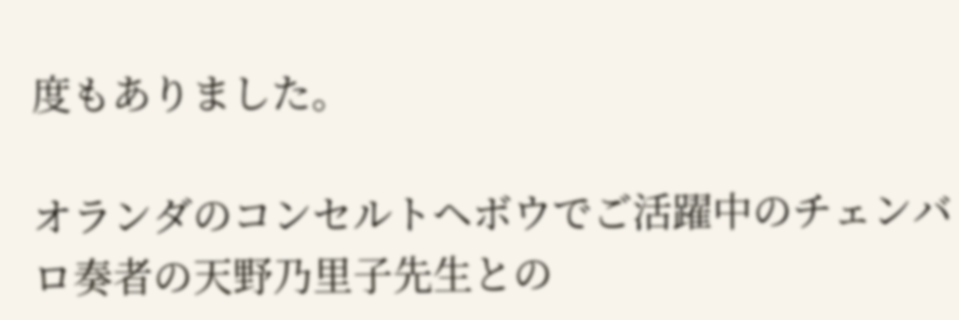度もありました。

オランダのコンセルトヘボウでご活躍中のチェンバロ奏者の天野乃里子先生との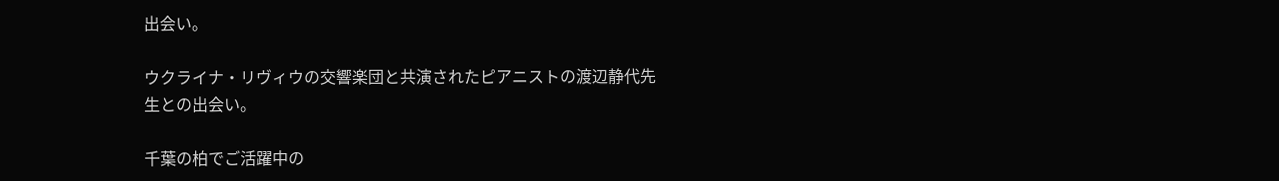出会い。

ウクライナ・リヴィウの交響楽団と共演されたピアニストの渡辺静代先生との出会い。

千葉の柏でご活躍中の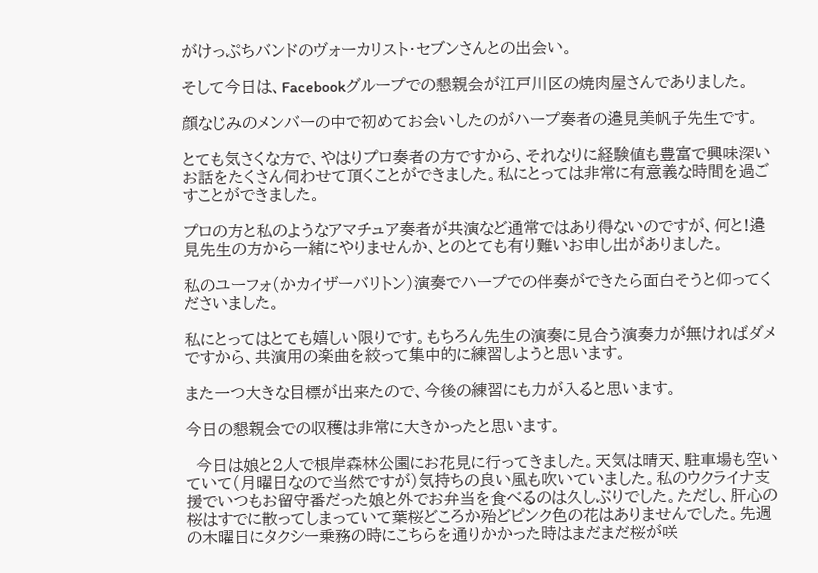がけっぷちバンドのヴォーカリスト・セブンさんとの出会い。

そして今日は、Facebookグループでの懇親会が江戸川区の焼肉屋さんでありました。

顔なじみのメンバーの中で初めてお会いしたのがハープ奏者の邉見美帆子先生です。

とても気さくな方で、やはりプロ奏者の方ですから、それなりに経験値も豊富で興味深いお話をたくさん伺わせて頂くことができました。私にとっては非常に有意義な時間を過ごすことができました。

プロの方と私のようなアマチュア奏者が共演など通常ではあり得ないのですが、何と!邉見先生の方から一緒にやりませんか、とのとても有り難いお申し出がありました。

私のユーフォ(かカイザーバリトン)演奏でハープでの伴奏ができたら面白そうと仰ってくださいました。

私にとってはとても嬉しい限りです。もちろん先生の演奏に見合う演奏力が無ければダメですから、共演用の楽曲を絞って集中的に練習しようと思います。

また一つ大きな目標が出来たので、今後の練習にも力が入ると思います。

今日の懇親会での収穫は非常に大きかったと思います。

  今日は娘と2人で根岸森林公園にお花見に行ってきました。天気は晴天、駐車場も空いていて(月曜日なので当然ですが)気持ちの良い風も吹いていました。私のウクライナ支援でいつもお留守番だった娘と外でお弁当を食べるのは久しぶりでした。ただし、肝心の桜はすでに散ってしまっていて葉桜どころか殆どピンク色の花はありませんでした。先週の木曜日にタクシー乗務の時にこちらを通りかかった時はまだまだ桜が咲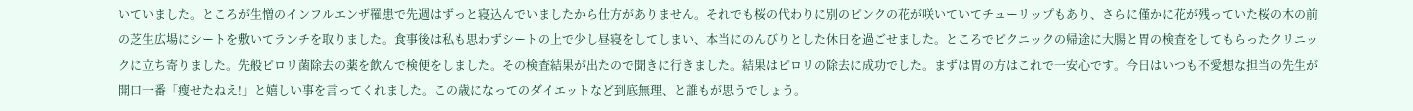いていました。ところが生憎のインフルエンザ罹患で先週はずっと寝込んでいましたから仕方がありません。それでも桜の代わりに別のピンクの花が咲いていてチューリップもあり、さらに僅かに花が残っていた桜の木の前の芝生広場にシートを敷いてランチを取りました。食事後は私も思わずシートの上で少し昼寝をしてしまい、本当にのんびりとした休日を過ごせました。ところでピクニックの帰途に大腸と胃の検査をしてもらったクリニックに立ち寄りました。先般ピロリ菌除去の薬を飲んで検便をしました。その検査結果が出たので聞きに行きました。結果はピロリの除去に成功でした。まずは胃の方はこれで一安心です。今日はいつも不愛想な担当の先生が開口一番「瘦せたねえ!」と嬉しい事を言ってくれました。この歳になってのダイエットなど到底無理、と誰もが思うでしょう。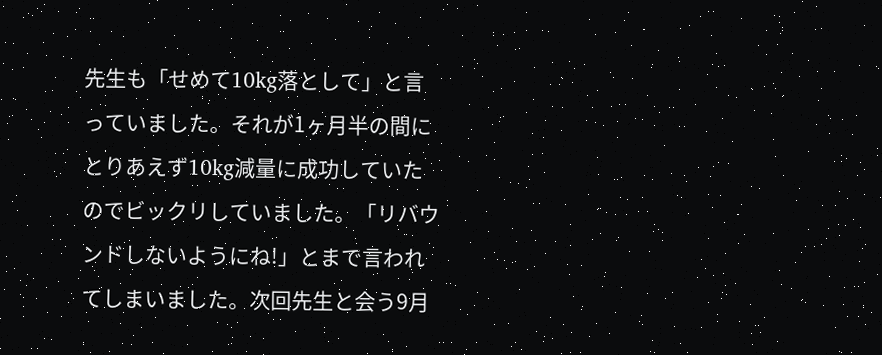先生も「せめて10kg落として」と言っていました。それが1ヶ月半の間にとりあえず10kg減量に成功していたのでビックリしていました。「リバウンドしないようにね!」とまで言われてしまいました。次回先生と会う9月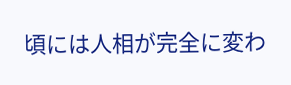頃には人相が完全に変わ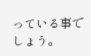っている事でしょう。